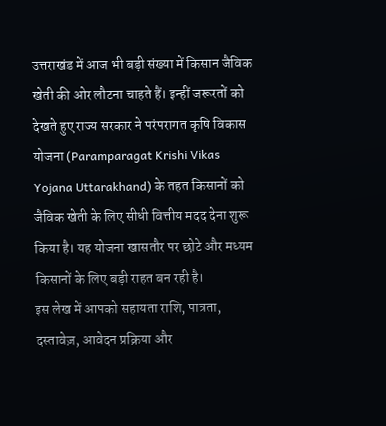उत्तराखंड में आज भी बड़ी संख्या में किसान जैविक खेती की ओर लौटना चाहते हैं। इन्हीं जरूरतों को देखते हुए राज्य सरकार ने परंपरागत कृषि विकास योजना (Paramparagat Krishi Vikas Yojana Uttarakhand) के तहत किसानों को जैविक खेती के लिए सीधी वित्तीय मदद देना शुरू किया है। यह योजना खासतौर पर छोटे और मध्यम किसानों के लिए बड़ी राहत बन रही है।
इस लेख में आपको सहायता राशि, पात्रता, दस्तावेज़, आवेदन प्रक्रिया और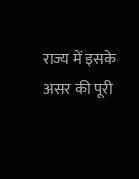राज्य में इसके असर की पूरी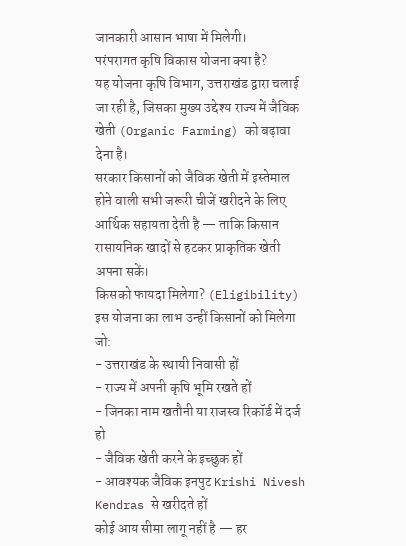जानकारी आसान भाषा में मिलेगी।
परंपरागत कृषि विकास योजना क्या है?
यह योजना कृषि विभाग, उत्तराखंड द्वारा चलाई जा रही है, जिसका मुख्य उद्देश्य राज्य में जैविक खेती (Organic Farming) को बढ़ावा देना है।
सरकार किसानों को जैविक खेती में इस्तेमाल होने वाली सभी जरूरी चीजें खरीदने के लिए आर्थिक सहायता देती है — ताकि किसान रासायनिक खादों से हटकर प्राकृतिक खेती अपना सकें।
किसको फायदा मिलेगा? (Eligibility)
इस योजना का लाभ उन्हीं किसानों को मिलेगा जो:
- उत्तराखंड के स्थायी निवासी हों
- राज्य में अपनी कृषि भूमि रखते हों
- जिनका नाम खतौनी या राजस्व रिकॉर्ड में दर्ज हो
- जैविक खेती करने के इच्छुक हों
- आवश्यक जैविक इनपुट Krishi Nivesh Kendras से खरीदते हों
कोई आय सीमा लागू नहीं है — हर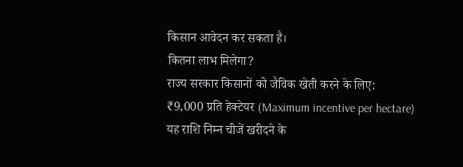किसान आवेदन कर सकता है।
कितना लाभ मिलेगा?
राज्य सरकार किसानों को जैविक खेती करने के लिए:
₹9,000 प्रति हेक्टेयर (Maximum incentive per hectare)
यह राशि निम्न चीजें खरीदने के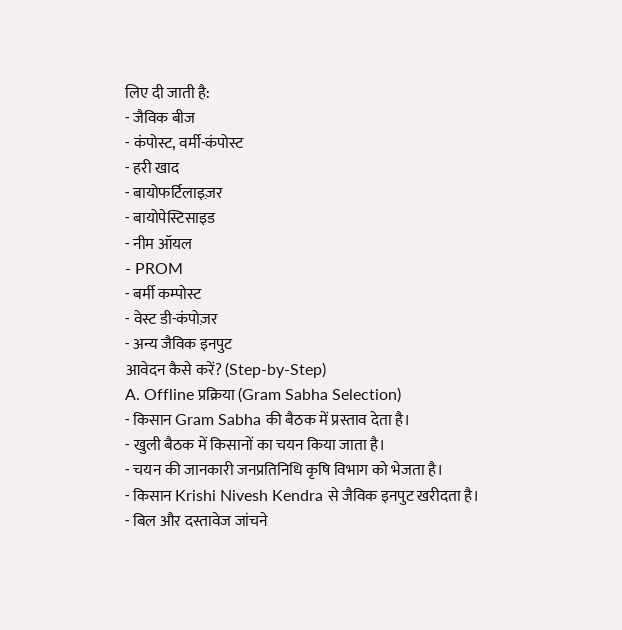लिए दी जाती है:
- जैविक बीज
- कंपोस्ट, वर्मी-कंपोस्ट
- हरी खाद
- बायोफर्टिलाइज़र
- बायोपेस्टिसाइड
- नीम ऑयल
- PROM
- बर्मी कम्पोस्ट
- वेस्ट डी-कंपोज़र
- अन्य जैविक इनपुट
आवेदन कैसे करें? (Step-by-Step)
A. Offline प्रक्रिया (Gram Sabha Selection)
- किसान Gram Sabha की बैठक में प्रस्ताव देता है।
- खुली बैठक में किसानों का चयन किया जाता है।
- चयन की जानकारी जनप्रतिनिधि कृषि विभाग को भेजता है।
- किसान Krishi Nivesh Kendra से जैविक इनपुट खरीदता है।
- बिल और दस्तावेज जांचने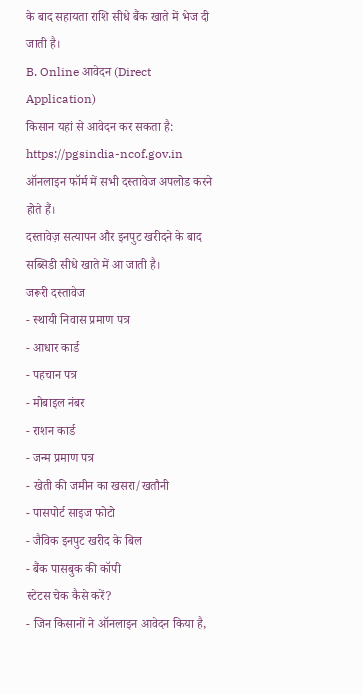के बाद सहायता राशि सीधे बैंक खाते में भेज दी जाती है।
B. Online आवेदन (Direct Application)
किसान यहां से आवेदन कर सकता है:
https://pgsindia-ncof.gov.in
ऑनलाइन फॉर्म में सभी दस्तावेज अपलोड करने होते हैं।
दस्तावेज़ सत्यापन और इनपुट खरीदने के बाद सब्सिडी सीधे खाते में आ जाती है।
जरूरी दस्तावेज
- स्थायी निवास प्रमाण पत्र
- आधार कार्ड
- पहचान पत्र
- मोबाइल नंबर
- राशन कार्ड
- जन्म प्रमाण पत्र
- खेती की जमीन का खसरा/खतौनी
- पासपोर्ट साइज फोटो
- जैविक इनपुट खरीद के बिल
- बैंक पासबुक की कॉपी
स्टेटस चेक कैसे करें?
- जिन किसानों ने ऑनलाइन आवेदन किया है,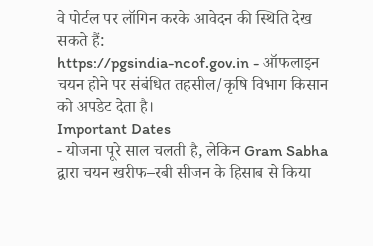वे पोर्टल पर लॉगिन करके आवेदन की स्थिति देख सकते हैं:
https://pgsindia-ncof.gov.in - ऑफलाइन चयन होने पर संबंधित तहसील/कृषि विभाग किसान को अपडेट देता है।
Important Dates
- योजना पूरे साल चलती है, लेकिन Gram Sabha द्वारा चयन खरीफ–रबी सीजन के हिसाब से किया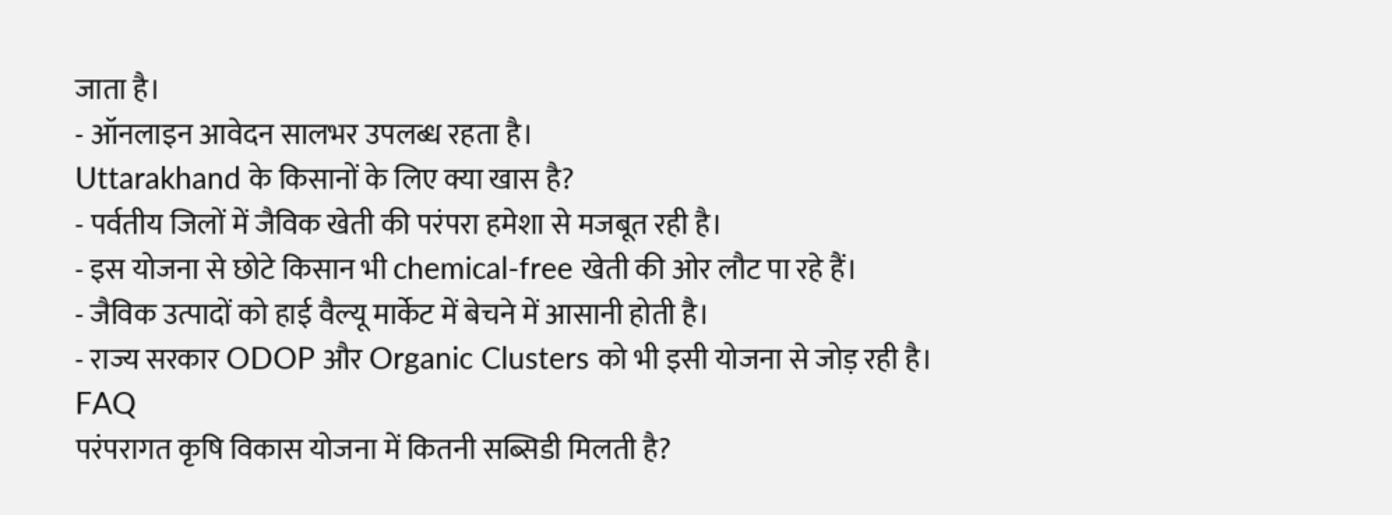जाता है।
- ऑनलाइन आवेदन सालभर उपलब्ध रहता है।
Uttarakhand के किसानों के लिए क्या खास है?
- पर्वतीय जिलों में जैविक खेती की परंपरा हमेशा से मजबूत रही है।
- इस योजना से छोटे किसान भी chemical-free खेती की ओर लौट पा रहे हैं।
- जैविक उत्पादों को हाई वैल्यू मार्केट में बेचने में आसानी होती है।
- राज्य सरकार ODOP और Organic Clusters को भी इसी योजना से जोड़ रही है।
FAQ
परंपरागत कृषि विकास योजना में कितनी सब्सिडी मिलती है?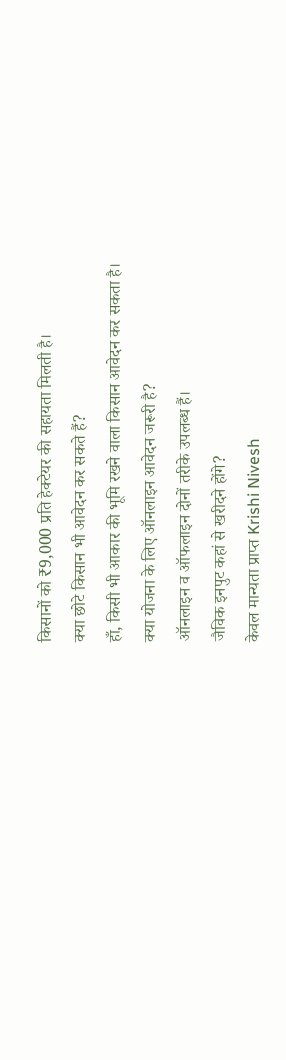किसानों को ₹9,000 प्रति हेक्टेयर की सहायता मिलती है।
क्या छोटे किसान भी आवेदन कर सकते हैं?
हाँ, किसी भी आकार की भूमि रखने वाला किसान आवेदन कर सकता है।
क्या योजना के लिए ऑनलाइन आवेदन जरूरी है?
ऑनलाइन व ऑफलाइन दोनों तरीके उपलब्ध हैं।
जैविक इनपुट कहां से खरीदने होंगे?
केवल मान्यता प्राप्त Krishi Nivesh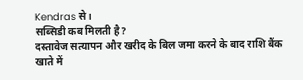Kendras से।
सब्सिडी कब मिलती है?
दस्तावेज सत्यापन और खरीद के बिल जमा करने के बाद राशि बैंक खाते में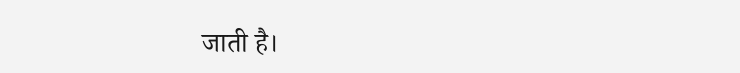जाती है।